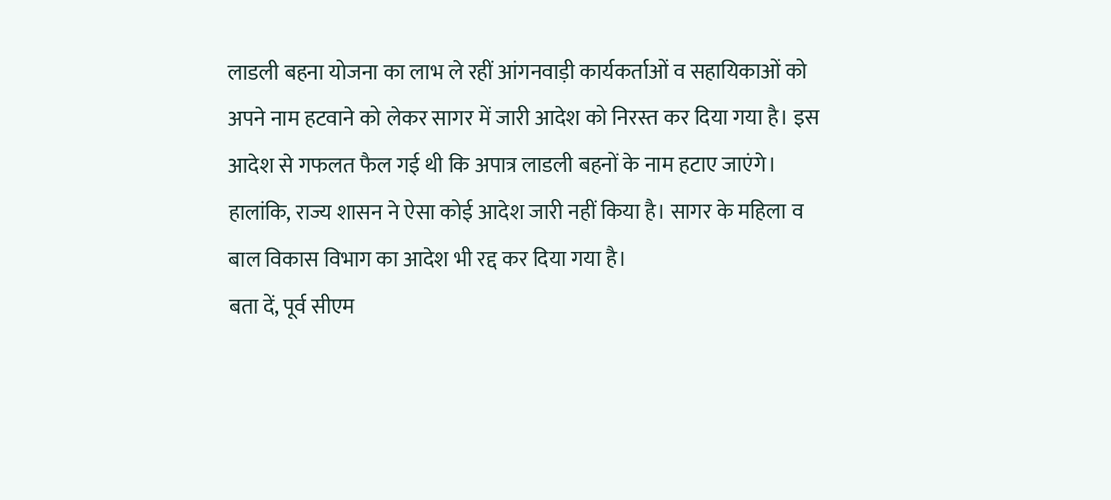लाडली बहना योजना का लाभ ले रहीं आंगनवाड़ी कार्यकर्ताओं व सहायिकाओं को अपने नाम हटवाने को लेकर सागर में जारी आदेश को निरस्त कर दिया गया है। इस आदेश से गफलत फैल गई थी कि अपात्र लाडली बहनों के नाम हटाए जाएंगे। हालांकि, राज्य शासन ने ऐसा कोई आदेश जारी नहीं किया है। सागर के महिला व बाल विकास विभाग का आदेश भी रद्द कर दिया गया है।
बता दें, पूर्व सीएम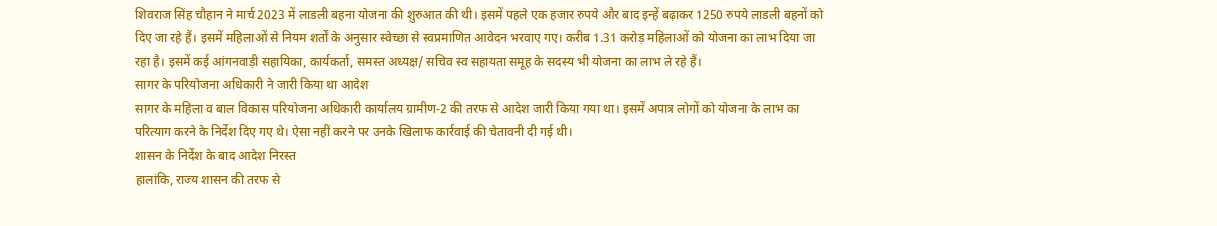शिवराज सिंह चौहान ने मार्च 2023 में लाडली बहना योजना की शुरुआत की थी। इसमें पहले एक हजार रुपये और बाद इन्हें बढ़ाकर 1250 रुपये लाडली बहनों को दिए जा रहे हैं। इसमें महिलाओं से नियम शर्तों के अनुसार स्वेच्छा से स्वप्रमाणित आवेदन भरवाए गए। करीब 1.31 करोड़ महिलाओं को योजना का लाभ दिया जा रहा है। इसमें कई आंगनवाड़ी सहायिका, कार्यकर्ता, समस्त अध्यक्ष/ सचिव स्व सहायता समूह के सदस्य भी योजना का लाभ ले रहे हैं।
सागर के परियोजना अधिकारी ने जारी किया था आदेश
सागर के महिला व बाल विकास परियोजना अधिकारी कार्यालय ग्रामीण-2 की तरफ से आदेश जारी किया गया था। इसमें अपात्र लोगों को योजना के लाभ का परित्याग करने के निर्देश दिए गए थे। ऐसा नहीं करने पर उनके खिलाफ कार्रवाई की चेतावनी दी गई थी।
शासन के निर्देश के बाद आदेश निरस्त
हालांकि, राज्य शासन की तरफ से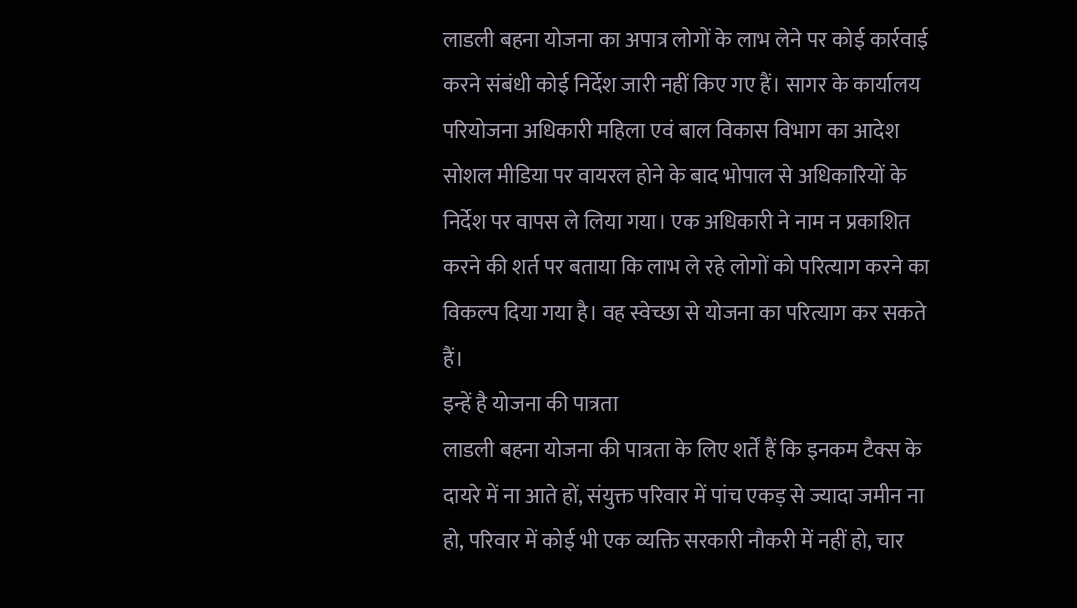लाडली बहना योजना का अपात्र लोगों के लाभ लेने पर कोई कार्रवाई करने संबंधी कोई निर्देश जारी नहीं किए गए हैं। सागर के कार्यालय परियोजना अधिकारी महिला एवं बाल विकास विभाग का आदेश सोशल मीडिया पर वायरल होने के बाद भोपाल से अधिकारियों के निर्देश पर वापस ले लिया गया। एक अधिकारी ने नाम न प्रकाशित करने की शर्त पर बताया कि लाभ ले रहे लोगों को परित्याग करने का विकल्प दिया गया है। वह स्वेच्छा से योजना का परित्याग कर सकते हैं।
इन्हें है योजना की पात्रता
लाडली बहना योजना की पात्रता के लिए शर्तें हैं कि इनकम टैक्स के दायरे में ना आते हों, संयुक्त परिवार में पांच एकड़ से ज्यादा जमीन ना हो, परिवार में कोई भी एक व्यक्ति सरकारी नौकरी में नहीं हो, चार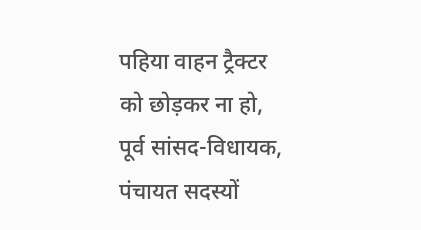पहिया वाहन ट्रैक्टर को छोड़कर ना हो, पूर्व सांसद-विधायक, पंचायत सदस्यों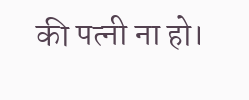की पत्नी ना हो।